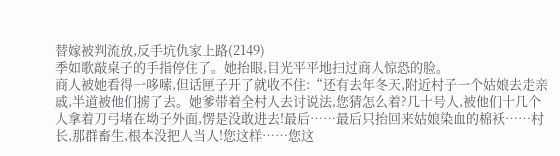替嫁被判流放,反手坑仇家上路(2149)
季如歌敲桌子的手指停住了。她抬眼,目光平平地扫过商人惊恐的脸。
商人被她看得一哆嗦,但话匣子开了就收不住:“还有去年冬天,附近村子一个姑娘去走亲戚,半道被他们掳了去。她爹带着全村人去讨说法,您猜怎么着?几十号人,被他们十几个人拿着刀弓堵在坳子外面,愣是没敢进去!最后……最后只抬回来姑娘染血的棉袄……村长,那群畜生,根本没把人当人!您这样……您这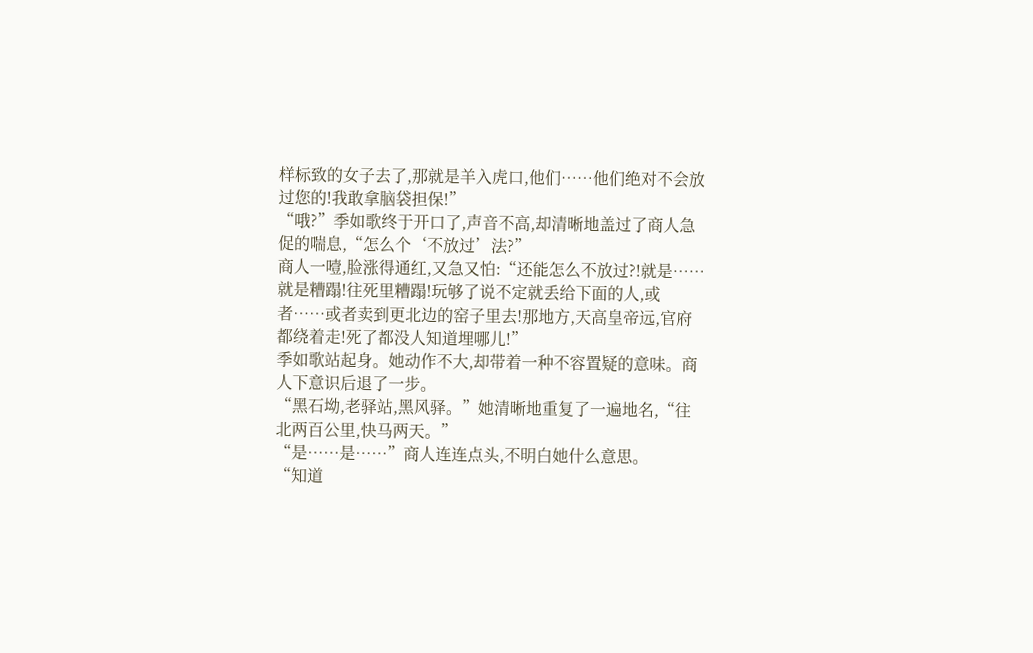样标致的女子去了,那就是羊入虎口,他们……他们绝对不会放过您的!我敢拿脑袋担保!”
“哦?”季如歌终于开口了,声音不高,却清晰地盖过了商人急促的喘息,“怎么个‘不放过’法?”
商人一噎,脸涨得通红,又急又怕:“还能怎么不放过?!就是……就是糟蹋!往死里糟蹋!玩够了说不定就丢给下面的人,或者……或者卖到更北边的窑子里去!那地方,天高皇帝远,官府都绕着走!死了都没人知道埋哪儿!”
季如歌站起身。她动作不大,却带着一种不容置疑的意味。商人下意识后退了一步。
“黑石坳,老驿站,黑风驿。”她清晰地重复了一遍地名,“往北两百公里,快马两天。”
“是……是……”商人连连点头,不明白她什么意思。
“知道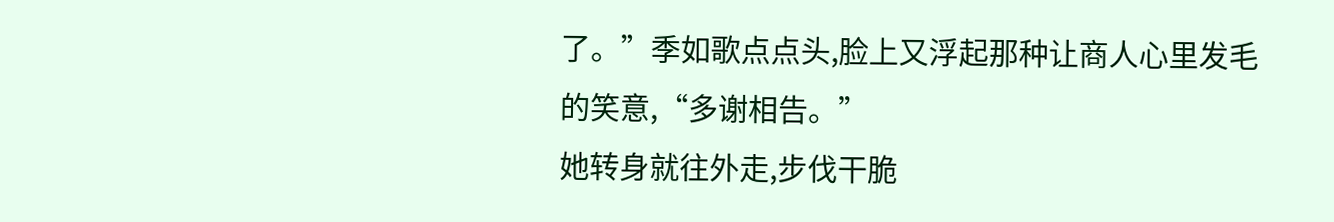了。”季如歌点点头,脸上又浮起那种让商人心里发毛的笑意,“多谢相告。”
她转身就往外走,步伐干脆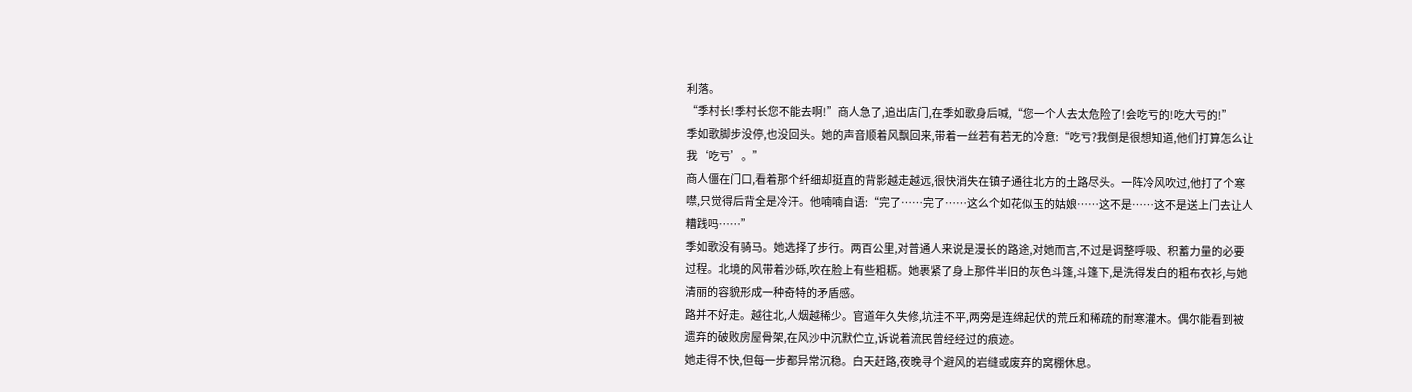利落。
“季村长!季村长您不能去啊!”商人急了,追出店门,在季如歌身后喊,“您一个人去太危险了!会吃亏的!吃大亏的!”
季如歌脚步没停,也没回头。她的声音顺着风飘回来,带着一丝若有若无的冷意:“吃亏?我倒是很想知道,他们打算怎么让我‘吃亏’。”
商人僵在门口,看着那个纤细却挺直的背影越走越远,很快消失在镇子通往北方的土路尽头。一阵冷风吹过,他打了个寒噤,只觉得后背全是冷汗。他喃喃自语:“完了……完了……这么个如花似玉的姑娘……这不是……这不是送上门去让人糟践吗……”
季如歌没有骑马。她选择了步行。两百公里,对普通人来说是漫长的路途,对她而言,不过是调整呼吸、积蓄力量的必要过程。北境的风带着沙砾,吹在脸上有些粗粝。她裹紧了身上那件半旧的灰色斗篷,斗篷下,是洗得发白的粗布衣衫,与她清丽的容貌形成一种奇特的矛盾感。
路并不好走。越往北,人烟越稀少。官道年久失修,坑洼不平,两旁是连绵起伏的荒丘和稀疏的耐寒灌木。偶尔能看到被遗弃的破败房屋骨架,在风沙中沉默伫立,诉说着流民曾经经过的痕迹。
她走得不快,但每一步都异常沉稳。白天赶路,夜晚寻个避风的岩缝或废弃的窝棚休息。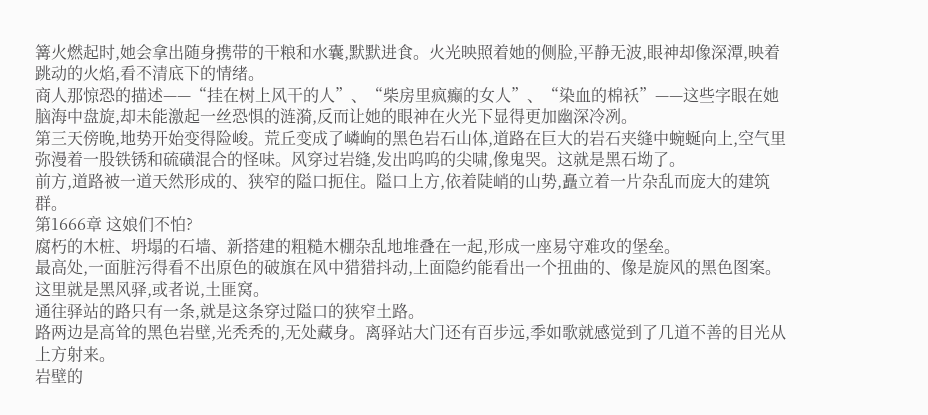篝火燃起时,她会拿出随身携带的干粮和水囊,默默进食。火光映照着她的侧脸,平静无波,眼神却像深潭,映着跳动的火焰,看不清底下的情绪。
商人那惊恐的描述——“挂在树上风干的人”、“柴房里疯癫的女人”、“染血的棉袄”——这些字眼在她脑海中盘旋,却未能激起一丝恐惧的涟漪,反而让她的眼神在火光下显得更加幽深冷冽。
第三天傍晚,地势开始变得险峻。荒丘变成了嶙峋的黑色岩石山体,道路在巨大的岩石夹缝中蜿蜒向上,空气里弥漫着一股铁锈和硫磺混合的怪味。风穿过岩缝,发出呜呜的尖啸,像鬼哭。这就是黑石坳了。
前方,道路被一道天然形成的、狭窄的隘口扼住。隘口上方,依着陡峭的山势,矗立着一片杂乱而庞大的建筑群。
第1666章 这娘们不怕?
腐朽的木桩、坍塌的石墙、新搭建的粗糙木棚杂乱地堆叠在一起,形成一座易守难攻的堡垒。
最高处,一面脏污得看不出原色的破旗在风中猎猎抖动,上面隐约能看出一个扭曲的、像是旋风的黑色图案。这里就是黑风驿,或者说,土匪窝。
通往驿站的路只有一条,就是这条穿过隘口的狭窄土路。
路两边是高耸的黑色岩壁,光秃秃的,无处藏身。离驿站大门还有百步远,季如歌就感觉到了几道不善的目光从上方射来。
岩壁的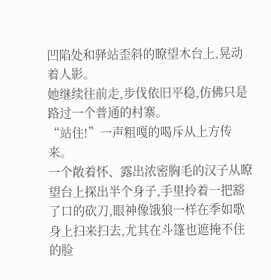凹陷处和驿站歪斜的瞭望木台上,晃动着人影。
她继续往前走,步伐依旧平稳,仿佛只是路过一个普通的村寨。
“站住!”一声粗嘎的喝斥从上方传来。
一个敞着怀、露出浓密胸毛的汉子从瞭望台上探出半个身子,手里拎着一把豁了口的砍刀,眼神像饿狼一样在季如歌身上扫来扫去,尤其在斗篷也遮掩不住的脸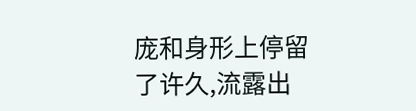庞和身形上停留了许久,流露出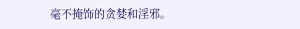毫不掩饰的贪婪和淫邪。